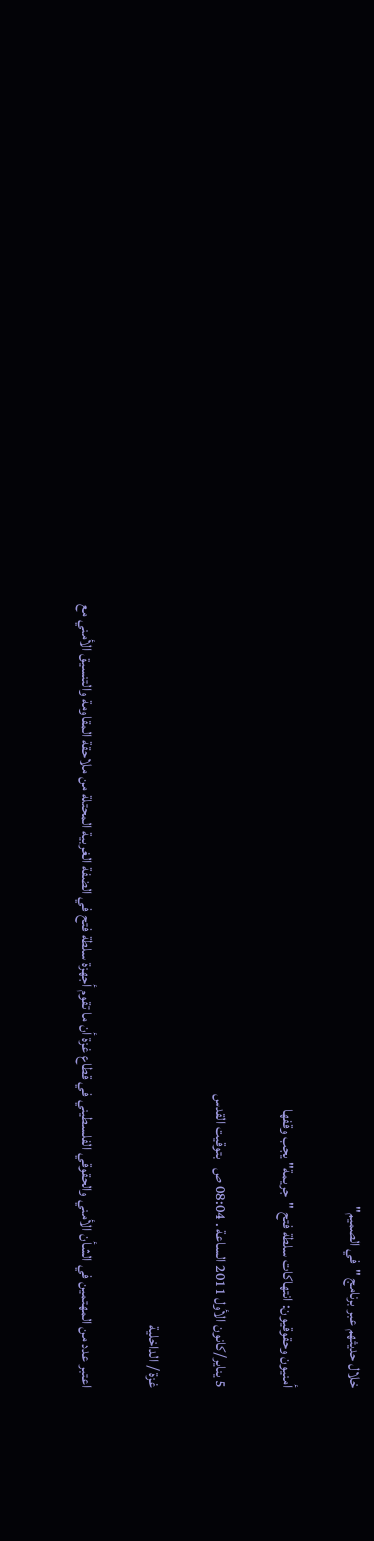خلال حديثهم عبر برنامج "في الصميم"

أمنيون وحقوقيون: انتهاكات سلطة فتح "جريمة" يجب وقفها

5 يناير/كانون الأول 2011 الساعة . 08:04 ص   بتوقيت القدس

غزة / الداخلية

اعتبر عدد من المهتمين في الشأن الأمني والحقوقي الفلسطيني في قطاع غزة أن ما تقوم أجهزة سلطة فتح في الضفة الغربية المحتلة من ملاحقة المقاومة والتنسيق الأمني مع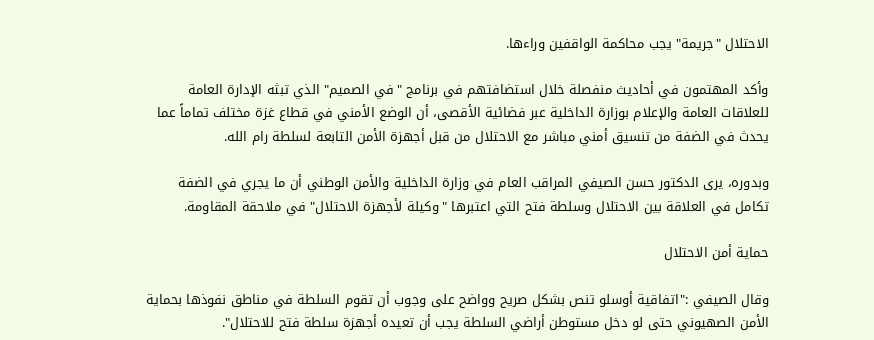الاحتلال "جريمة" يجب محاكمة الواقفين وراءها.

وأكد المهتمون في أحاديث منفصلة خلال استضافتهم في برنامج "في الصميم" الذي تبثه الإدارة العامة للعلاقات العامة والإعلام بوزارة الداخلية عبر فضائية الأقصى، أن الوضع الأمني في قطاع غزة مختلف تماماً عما يحدث في الضفة من تنسيق أمني مباشر مع الاحتلال من قبل أجهزة الأمن التابعة لسلطة رام الله.

وبدوره، يرى الدكتور حسن الصيفي المراقب العام في وزارة الداخلية والأمن الوطني أن ما يجري في الضفة تكامل في العلاقة بين الاحتلال وسلطة فتح التي اعتبرها "وكيلة لأجهزة الاحتلال" في ملاحقة المقاومة.

حماية أمن الاحتلال

وقال الصيفي :"اتفاقية أوسلو تنص بشكل صريح وواضح على وجوب أن تقوم السلطة في مناطق نفوذها بحماية الأمن الصهيوني حتى لو دخل مستوطن أراضي السلطة يجب أن تعيده أجهزة سلطة فتح للاحتلال".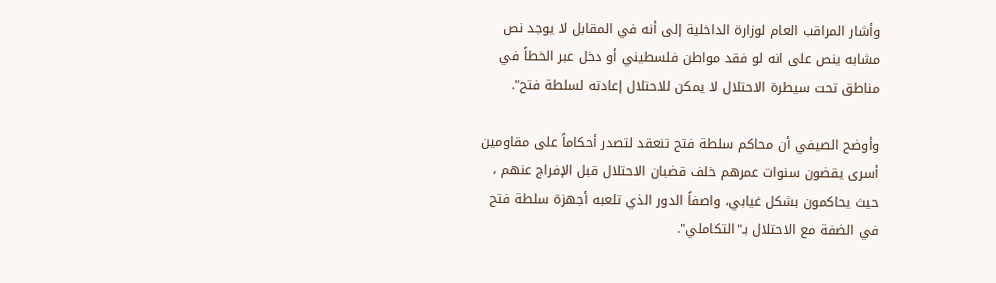وأشار المراقب العام لوزارة الداخلية إلى أنه في المقابل لا يوجد نص مشابه ينص على انه لو فقد مواطن فلسطيني أو دخل عبر الخطاً في مناطق تحت سيطرة الاحتلال لا يمكن للاحتلال إعادته لسلطة فتح".

وأوضح الصيفي أن محاكم سلطة فتح تنعقد لتصدر أحكاماً على مقاومين أسرى يقضون سنوات عمرهم خلف قضبان الاحتلال قبل الإفراج عنهم ، حيث يحاكمون بشكل غيابي، واصفاً الدور الذي تلعبه أجهزة سلطة فتح في الضفة مع الاحتلال بـ"التكاملي".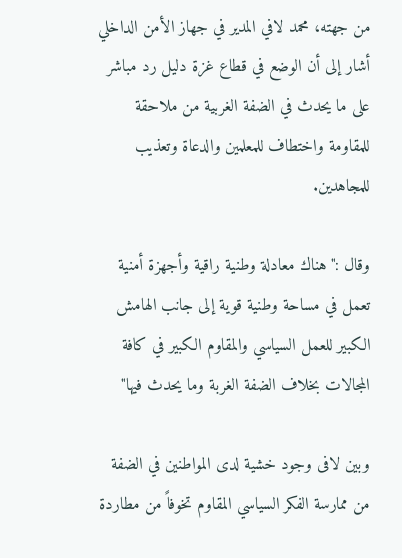من جهته، محمد لافي المدير في جهاز الأمن الداخلي أشار إلى أن الوضع في قطاع غزة دليل رد مباشر على ما يحدث في الضفة الغربية من ملاحقة للمقاومة واختطاف للمعلمين والدعاة وتعذيب للمجاهدين.

وقال :"هناك معادلة وطنية راقية وأجهزة أمنية تعمل في مساحة وطنية قوية إلى جانب الهامش الكبير للعمل السياسي والمقاوم الكبير في كافة المجالات بخلاف الضفة الغربة وما يحدث فيها"

وبين لافى وجود خشية لدى المواطنين في الضفة من ممارسة الفكر السياسي المقاوم تخوفاً من مطاردة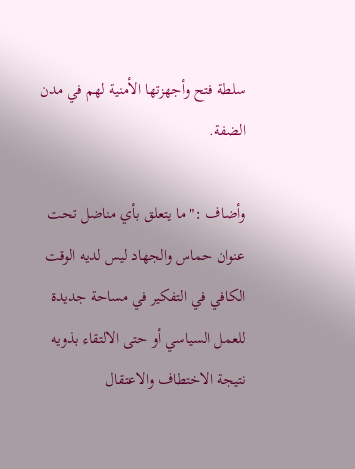سلطة فتح وأجهزتها الأمنية لهم في مدن الضفة.

وأضاف :"ما يتعلق بأي مناضل تحت عنوان حماس والجهاد ليس لديه الوقت الكافي في التفكير في مساحة جديدة للعمل السياسي أو حتى الالتقاء بذويه نتيجة الاختطاف والاعتقال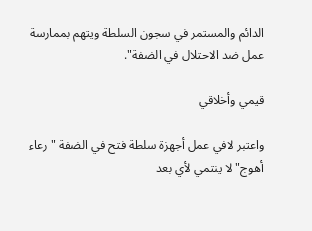الدائم والمستمر في سجون السلطة ويتهم بممارسة عمل ضد الاحتلال في الضفة".

قيمي وأخلاقي

واعتبر لافي عمل أجهزة سلطة فتح في الضفة "رعاء أهوج" لا ينتمي لأي بعد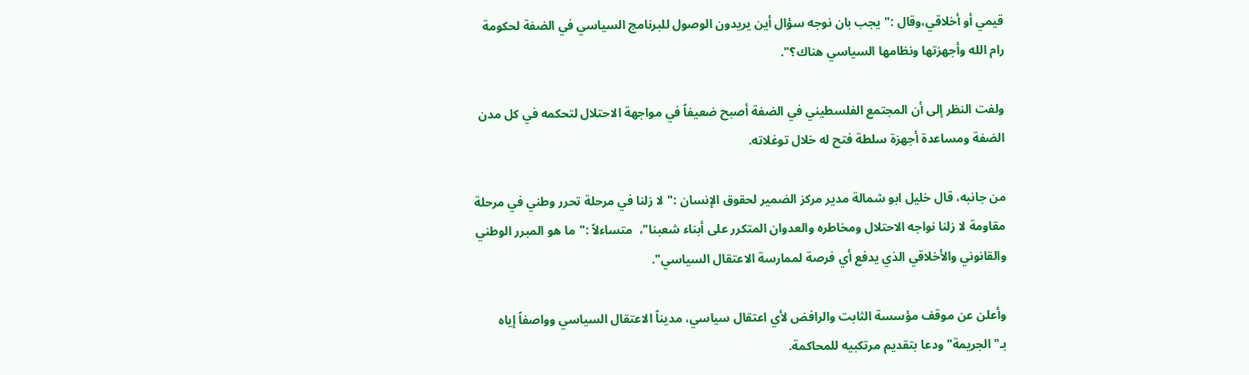قيمي أو أخلاقي،وقال :"يجب بان نوجه سؤال أين يريدون الوصول للبرنامج السياسي في الضفة لحكومة رام الله وأجهزتها ونظامها السياسي هناك؟".

ولفت النظر إلى أن المجتمع الفلسطيني في الضفة أصبح ضعيفاً في مواجهة الاحتلال لتحكمه في كل مدن الضفة ومساعدة أجهزة سلطة فتح له خلال توغلاته.

من جانبه، قال خليل ابو شمالة مدير مركز الضمير لحقوق الإنسان :"لا زلنا في مرحلة تحرر وطني في مرحلة مقاومة لا زلنا نواجه الاحتلال ومخاطره والعدوان المتكرر على أبناء شعبنا"،  متساءلاً :"ما هو المبرر الوطني والقانوني والأخلاقي الذي يدفع أي فرصة لممارسة الاعتقال السياسي".

وأعلن عن موقف مؤسسة الثابت والرافض لأي اعتقال سياسي، مديناً الاعتقال السياسي وواصفاً إياه بـ"الجريمة" ودعا بتقديم مرتكبيه للمحاكمة.